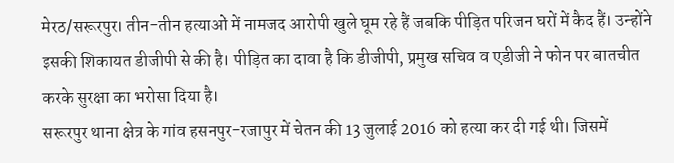मेरठ/सरूरपुर। तीन-तीन हत्याओं में नामजद आरोपी खुले घूम रहे हैं जबकि पीड़ित परिजन घरों में कैद हैं। उन्होंने इसकी शिकायत डीजीपी से की है। पीड़ित का दावा है कि डीजीपी, प्रमुख सचिव व एडीजी ने फोन पर बातचीत करके सुरक्षा का भरोसा दिया है।
सरूरपुर थाना क्षेत्र के गांव हसनपुर-रजापुर में चेतन की 13 जुलाई 2016 को हत्या कर दी गई थी। जिसमें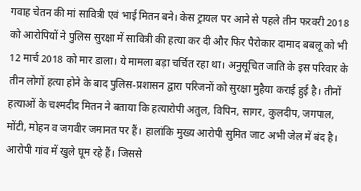गवाह चेतन की मां सावित्री एवं भाई मितन बने। केस ट्रायल पर आने से पहले तीन फरवरी 2018 को आरोपियों ने पुलिस सुरक्षा में सावित्री की हत्या कर दी और फिर पैरोकार दामाद बबलू को भी 12 मार्च 2018 को मार डाला। ये मामला बड़ा चर्चित रहा था। अनुसूचित जाति के इस परिवार के तीन लोगों हत्या होने के बाद पुलिस-प्रशासन द्वारा परिजनों को सुरक्षा मुहैया कराई हुई है। तीनों हत्याओं के चश्मदीद मितन ने बताया कि हत्यारोपी अतुल, विपिन, सागर, कुलदीप, जगपाल, मोंटी, मोहन व जगवीर जमानत पर हैं। हालांकि मुख्य आरोपी सुमित जाट अभी जेल में बंद है। आरोपी गांव में खुले घूम रहे हैं। जिससे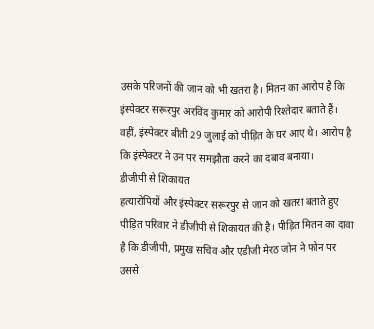उसके परिजनों की जान को भी खतरा है। मितन का आरोप है कि इंस्पेक्टर सरूरपुर अरविंद कुमार को आरोपी रिश्तेदार बताते हैं। वहीं, इंस्पेक्टर बीती 29 जुलाई को पीड़ित के घर आए थे। आरोप है कि इंस्पेक्टर ने उन पर समझौता करने का दबाव बनाया।
डीजीपी से शिकायत
हत्यारोपियों और इंस्पेक्टर सरूरपुर से जान को खतरा बताते हुए पीड़ित परिवार ने डीजीपी से शिकायत की है। पीड़ित मितन का दावा है कि डीजीपी, प्रमुख सचिव और एडीजी मेरठ जोन ने फोन पर उससे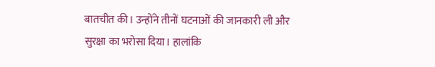बातचीत की। उन्होंने तीनों घटनाओं की जानकारी ली और सुरक्षा का भरोसा दिया। हालांकि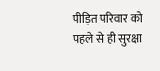पीड़ित परिवार को पहले से ही सुरक्षा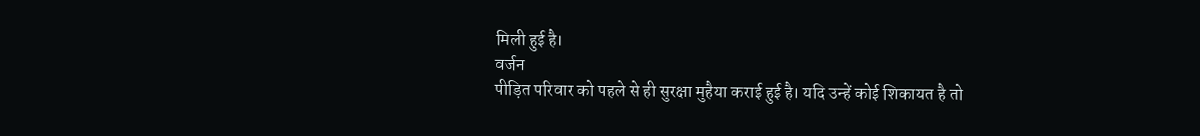मिली हुई है।
वर्जन
पीड़ित परिवार को पहले से ही सुरक्षा मुहैया कराई हुई है। यदि उन्हें कोई शिकायत है तो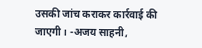उसकी जांच कराकर कार्रवाई की जाएगी। -अजय साहनी,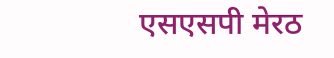एसएसपी मेरठ